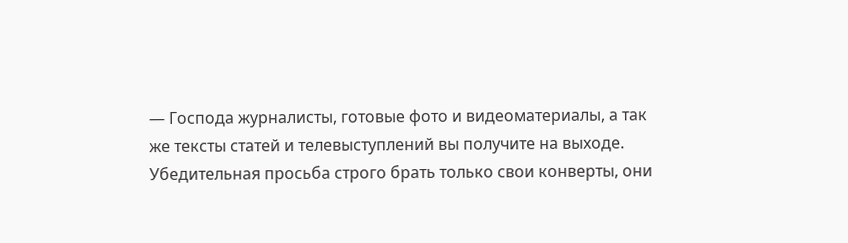— Господа журналисты, готовые фото и видеоматериалы, а так же тексты статей и телевыступлений вы получите на выходе. Убедительная просьба строго брать только свои конверты, они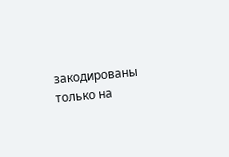закодированы только на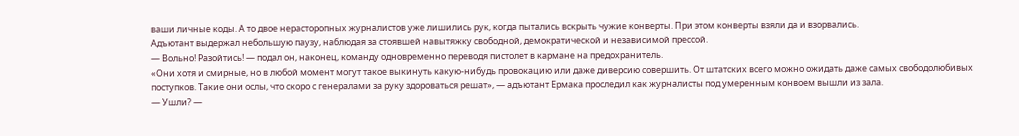ваши личные коды. А то двое нерасторопных журналистов уже лишились рук, когда пытались вскрыть чужие конверты. При этом конверты взяли да и взорвались.
Адъютант выдержал небольшую паузу, наблюдая за стоявшей навытяжку свободной, демократической и независимой прессой.
— Вольно! Разойтись! — подал он, наконец, команду одновременно переводя пистолет в кармане на предохранитель.
«Они хотя и смирные, но в любой момент могут такое выкинуть какую-нибудь провокацию или даже диверсию совершить. От штатских всего можно ожидать даже самых свободолюбивых поступков. Такие они ослы, что скоро с генералами за руку здороваться решат», — адъютант Ермака проследил как журналисты под умеренным конвоем вышли из зала.
— Ушли? —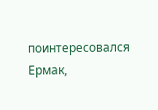поинтересовался Ермак,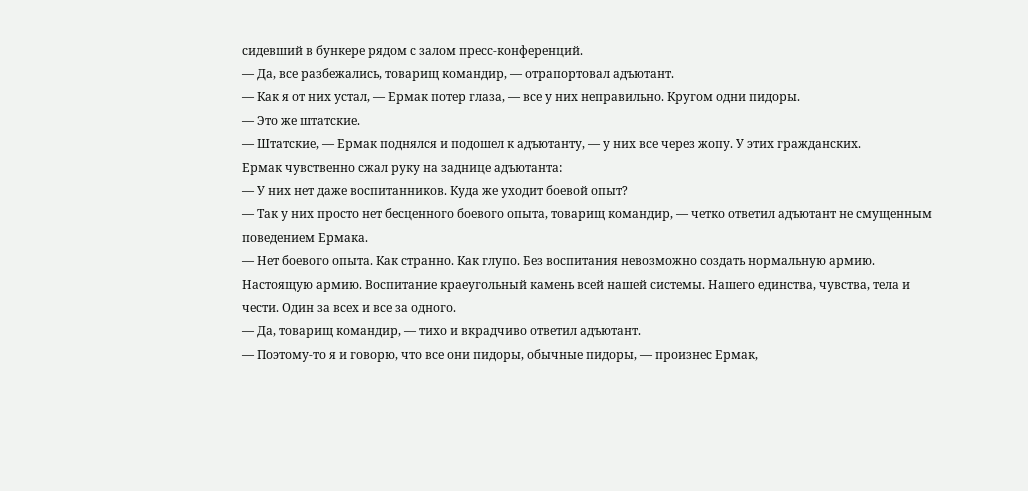сидевший в бункере рядом с залом пресс-конференций.
— Да, все разбежались, товарищ командир, — отрапортовал адъютант.
— Как я от них устал, — Ермак потер глаза, — все у них неправильно. Кругом одни пидоры.
— Это же штатские.
— Штатские, — Ермак поднялся и подошел к адъютанту, — у них все через жопу. У этих гражданских.
Ермак чувственно сжал руку на заднице адъютанта:
— У них нет даже воспитанников. Куда же уходит боевой опыт?
— Так у них просто нет бесценного боевого опыта, товарищ командир, — четко ответил адъютант не смущенным поведением Ермака.
— Нет боевого опыта. Как странно. Как глупо. Без воспитания невозможно создать нормальную армию. Настоящую армию. Воспитание краеугольный камень всей нашей системы. Нашего единства, чувства, тела и чести. Один за всех и все за одного.
— Да, товарищ командир, — тихо и вкрадчиво ответил адъютант.
— Поэтому-то я и говорю, что все они пидоры, обычные пидоры, — произнес Ермак,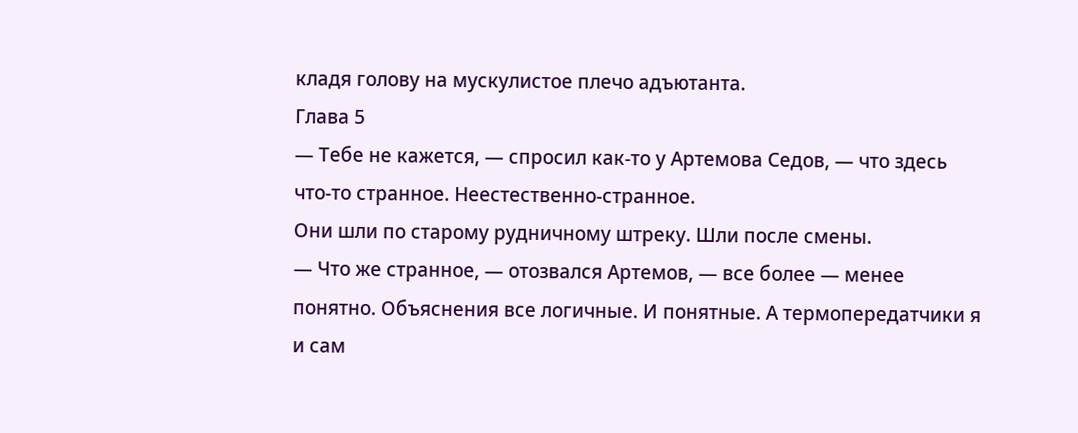кладя голову на мускулистое плечо адъютанта.
Глава 5
— Тебе не кажется, — спросил как-то у Артемова Седов, — что здесь что-то странное. Неестественно-странное.
Они шли по старому рудничному штреку. Шли после смены.
— Что же странное, — отозвался Артемов, — все более — менее понятно. Объяснения все логичные. И понятные. А термопередатчики я и сам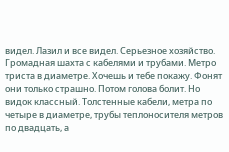видел. Лазил и все видел. Серьезное хозяйство. Громадная шахта с кабелями и трубами. Метро триста в диаметре. Хочешь и тебе покажу. Фонят они только страшно. Потом голова болит. Но видок классный. Толстенные кабели, метра по четыре в диаметре, трубы теплоносителя метров по двадцать, а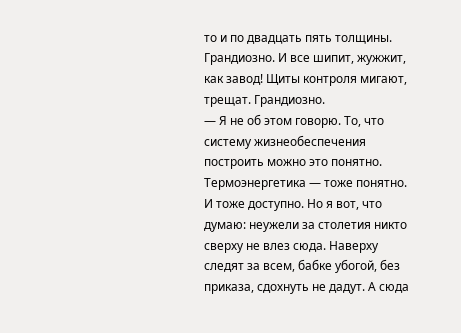то и по двадцать пять толщины. Грандиозно. И все шипит, жужжит, как завод! Щиты контроля мигают, трещат. Грандиозно.
— Я не об этом говорю. То, что систему жизнеобеспечения построить можно это понятно. Термоэнергетика — тоже понятно. И тоже доступно. Но я вот, что думаю: неужели за столетия никто сверху не влез сюда. Наверху следят за всем, бабке убогой, без приказа, сдохнуть не дадут. А сюда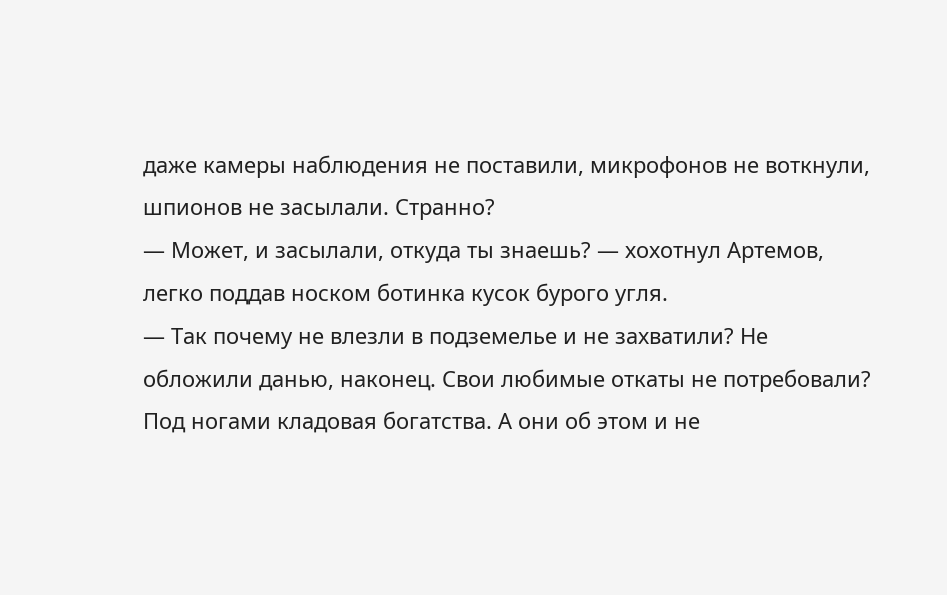даже камеры наблюдения не поставили, микрофонов не воткнули, шпионов не засылали. Странно?
— Может, и засылали, откуда ты знаешь? — хохотнул Артемов, легко поддав носком ботинка кусок бурого угля.
— Так почему не влезли в подземелье и не захватили? Не обложили данью, наконец. Свои любимые откаты не потребовали? Под ногами кладовая богатства. А они об этом и не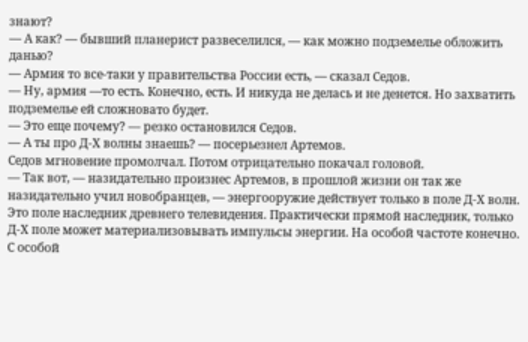знают?
— А как? — бывший планерист развеселился, — как можно подземелье обложить данью?
— Армия то все-таки у правительства России есть, — сказал Седов.
— Ну, армия —то есть. Конечно, есть. И никуда не делась и не денется. Но захватить подземелье ей сложновато будет.
— Это еще почему? — резко остановился Седов.
— А ты про Д-Х волны знаешь? — посерьезнел Артемов.
Седов мгновение промолчал. Потом отрицательно покачал головой.
— Так вот, — назидательно произнес Артемов, в прошлой жизни он так же назидательно учил новобранцев, — энергооружие действует только в поле Д-Х волн. Это поле наследник древнего телевидения. Практически прямой наследник, только Д-Х поле может материализовывать импульсы энергии. На особой частоте конечно. С особой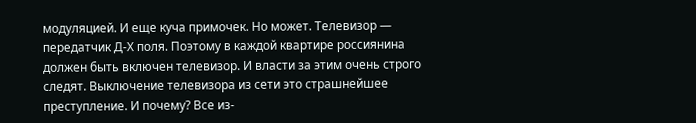модуляцией. И еще куча примочек. Но может. Телевизор — передатчик Д-Х поля. Поэтому в каждой квартире россиянина должен быть включен телевизор. И власти за этим очень строго следят. Выключение телевизора из сети это страшнейшее преступление. И почему? Все из-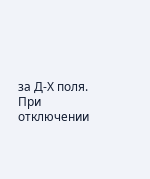за Д-Х поля. При отключении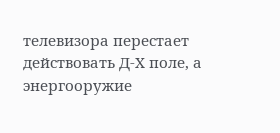телевизора перестает действовать Д-Х поле, а энергооружие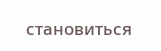становиться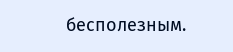бесполезным.